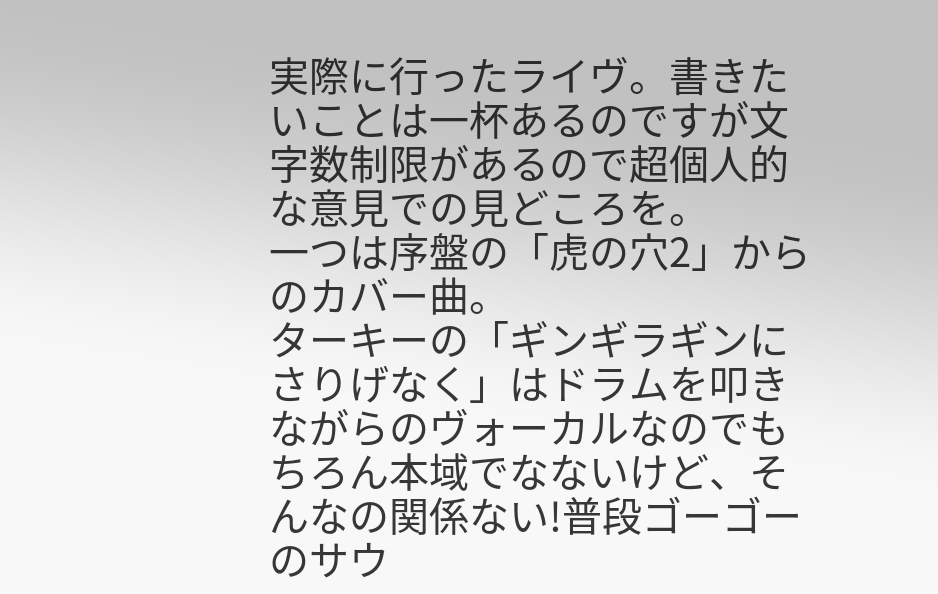実際に行ったライヴ。書きたいことは一杯あるのですが文字数制限があるので超個人的な意見での見どころを。
一つは序盤の「虎の穴2」からのカバー曲。
ターキーの「ギンギラギンにさりげなく」はドラムを叩きながらのヴォーカルなのでもちろん本域でなないけど、そんなの関係ない!普段ゴーゴーのサウ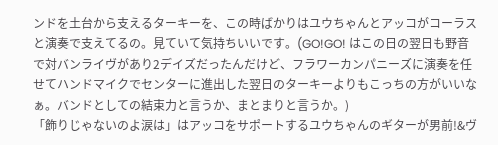ンドを土台から支えるターキーを、この時ばかりはユウちゃんとアッコがコーラスと演奏で支えてるの。見ていて気持ちいいです。(GO!GO! はこの日の翌日も野音で対バンライヴがあり2デイズだったんだけど、フラワーカンパニーズに演奏を任せてハンドマイクでセンターに進出した翌日のターキーよりもこっちの方がいいなぁ。バンドとしての結束力と言うか、まとまりと言うか。)
「飾りじゃないのよ涙は」はアッコをサポートするユウちゃんのギターが男前!&ヴ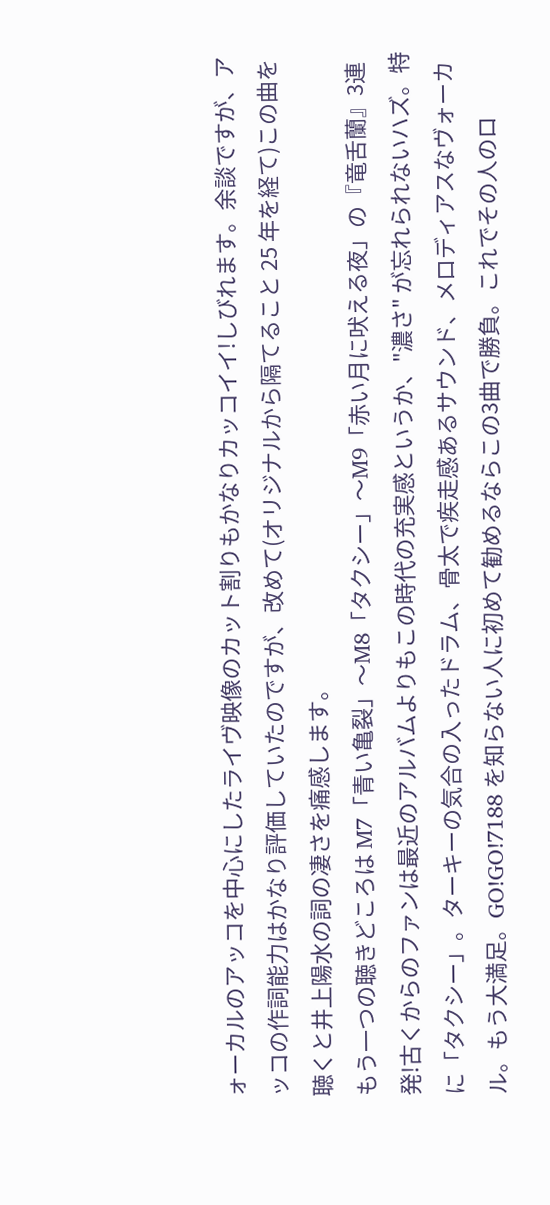ォーカルのアッコを中心にしたライヴ映像のカット割りもかなりカッコイイ!しびれます。余談ですが、アッコの作詞能力はかなり評価していたのですが、改めて(オリジナルから隔てること 25 年を経て)この曲を聴くと井上陽水の詞の凄さを痛感します。
もう一つの聴きどころは M7「青い亀裂」〜M8「タクシー」〜M9「赤い月に吠える夜」の『竜舌蘭』3連発!古くからのファンは最近のアルバムよりもこの時代の充実感というか、"濃さ" が忘れられないハズ。特に「タクシー」。ターキーの気合の入ったドラム、骨太で疾走感あるサウンド、メロディアスなヴォーカル。もう大満足。GO!GO!7188 を知らない人に初めて勧めるならこの3曲で勝負。これでその人のロ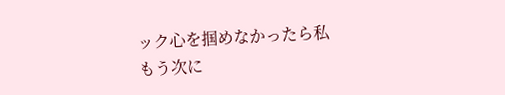ック心を掴めなかったら私もう次に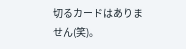切るカードはありません(笑)。